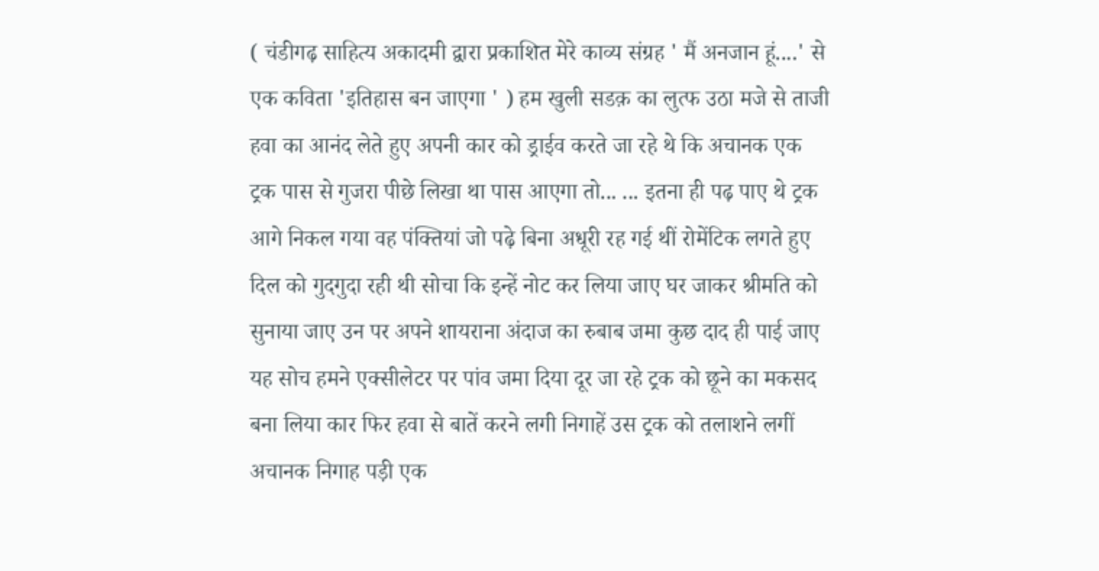( चंडीगढ़ साहित्य अकादमी द्वारा प्रकाशित मेरे काव्य संग्रह ' मैं अनजान हूं....' से एक कविता 'इतिहास बन जाएगा ' ) हम खुली सडक़ का लुत्फ उठा मजे से ताजी हवा का आनंद लेते हुए अपनी कार को ड्राईव करते जा रहे थे कि अचानक एक ट्रक पास से गुजरा पीछे लिखा था पास आएगा तो... ... इतना ही पढ़ पाए थे ट्रक आगे निकल गया वह पंक्तियां जो पढ़े बिना अधूरी रह गई थीं रोमेंटिक लगते हुए दिल को गुदगुदा रही थी सोचा कि इन्हें नोट कर लिया जाए घर जाकर श्रीमति को सुनाया जाए उन पर अपने शायराना अंदाज का रुबाब जमा कुछ दाद ही पाई जाए यह सोच हमने एक्सीलेटर पर पांव जमा दिया दूर जा रहे ट्रक को छूने का मकसद बना लिया कार फिर हवा से बातें करने लगी निगाहें उस ट्रक को तलाशने लगीं अचानक निगाह पड़ी एक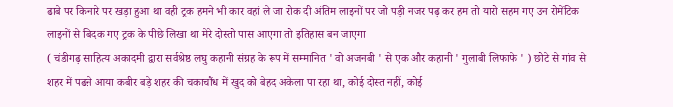ढाबे पर किनारे पर खड़ा हुआ था वही ट्रक हमने भी कार वहां ले जा रोक दी अंतिम लाइनों पर जो पड़ी नजर पढ़ कर हम तो यारो सहम गए उन रोमेंटिक लाइनों से बिदक गए ट्रक के पीछे लिखा था मेरे दोस्तो पास आएगा तो इतिहास बन जाएगा
( चंडीगढ़ साहित्य अकादमी द्वारा सर्वश्रेष्ठ लघु कहानी संग्रह के रूप में सम्मानित ' वो अजनबी ' से एक और कहानी ' गुलाबी लिफाफे ' ) छोटे से गांव से शहर में पढऩे आया कबीर बड़े शहर की चकाचौंध में खुद को बेहद अकेला पा रहा था, कोई दोस्त नहीं, कोई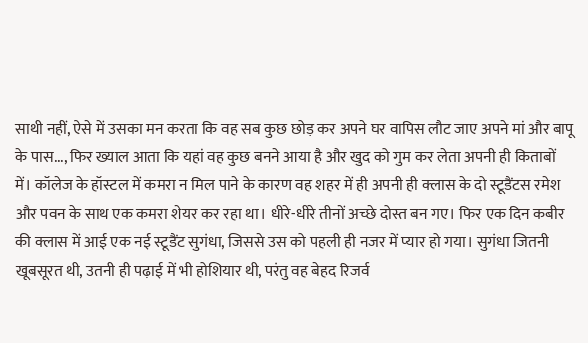साथी नहीं, ऐसे में उसका मन करता कि वह सब कुछ छोड़ कर अपने घर वापिस लौट जाए अपने मां और बापू के पास..., फिर ख्याल आता कि यहां वह कुछ बनने आया है और खुद को गुम कर लेता अपनी ही किताबों में। कॉलेज के हॉस्टल में कमरा न मिल पाने के कारण वह शहर में ही अपनी ही क्लास के दो स्टूडैंटस रमेश और पवन के साथ एक कमरा शेयर कर रहा था। धीरे-धीरे तीनों अच्छे दोस्त बन गए। फिर एक दिन कबीर की क्लास में आई एक नई स्टूडैंट सुगंधा, जिससे उस को पहली ही नजर में प्यार हो गया। सुगंधा जितनी खूबसूरत थी, उतनी ही पढ़ाई में भी होशियार थी, परंतु वह बेहद रिजर्व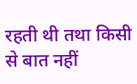रहती थी तथा किसी से बात नहीं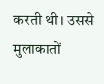करती थी। उससे मुलाकातों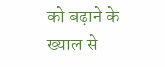को बढ़ाने के ख्याल से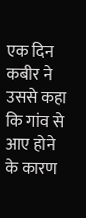एक दिन कबीर ने उससे कहा कि गांव से आए होने के कारण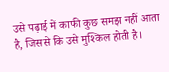उसे पढ़ाई में काफी कुछ समझ नहीं आता है, जिससे कि उसे मुश्किल होती है।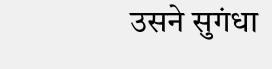उसने सुगंधा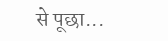से पूछा...